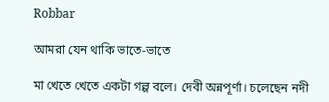Robbar

আমরা যেন থাকি ভাতে-ভাতে

মা খেতে খেতে একটা গল্প বলে। দেবী অন্নপূর্ণা। চলেছেন নদী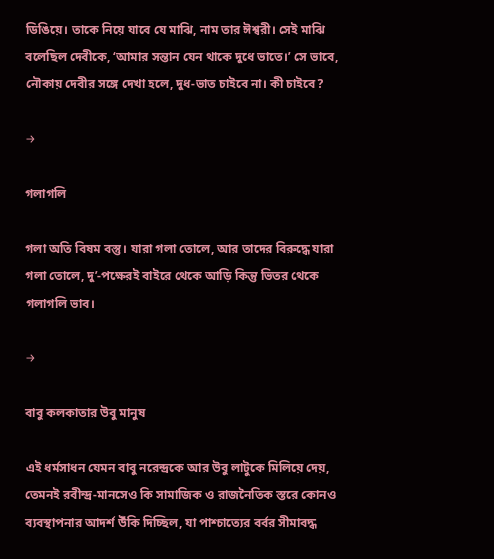ডিঙিয়ে। তাকে নিয়ে যাবে যে মাঝি, নাম তার ঈশ্বরী। সেই মাঝি বলেছিল দেবীকে, ‘আমার সন্তান যেন থাকে দুধে ভাতে।’ সে ভাবে, নৌকায় দেবীর সঙ্গে দেখা হলে, দুধ-ভাত চাইবে না। কী চাইবে?

→

গলাগলি

গলা অতি বিষম বস্তু। যারা গলা তোলে, আর তাদের বিরুদ্ধে যারা গলা তোলে, দু’-পক্ষেরই বাইরে থেকে আড়ি কিন্তু ভিতর থেকে গলাগলি ভাব।

→

বাবু কলকাতার উবু মানুষ

এই ধর্মসাধন যেমন বাবু নরেন্দ্রকে আর উবু লাটুকে মিলিয়ে দেয়, তেমনই রবীন্দ্র-মানসেও কি সামাজিক ও রাজনৈতিক স্তরে কোনও ব্যবস্থাপনার আদর্শ উঁকি দিচ্ছিল, যা পাশ্চাত্যের বর্বর সীমাবদ্ধ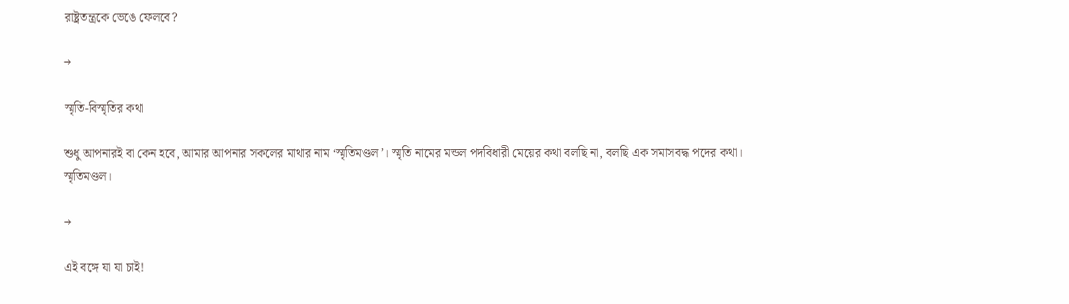রাষ্ট্রতন্ত্রকে ভেঙে ফেলবে?

→

স্মৃতি-বিস্মৃতির কথা

শুধু আপনারই বা কেন হবে, আমার আপনার সকলের মাথার নাম ‘স্মৃতিমণ্ডল’। স্মৃতি নামের মন্ডল পদবিধারী মেয়ের কথা বলছি না, বলছি এক সমাসবদ্ধ পদের কথা। স্মৃতিমণ্ডল।

→

এই বঙ্গে যা যা চাই!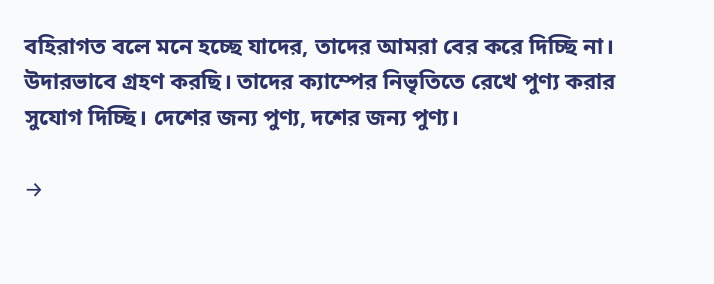বহিরাগত বলে মনে হচ্ছে যাদের, তাদের আমরা বের করে দিচ্ছি না। উদারভাবে গ্রহণ করছি। তাদের ক্যাম্পের নিভৃতিতে রেখে পুণ্য করার সুযোগ দিচ্ছি। দেশের জন্য পুণ্য, দশের জন্য পুণ্য।

→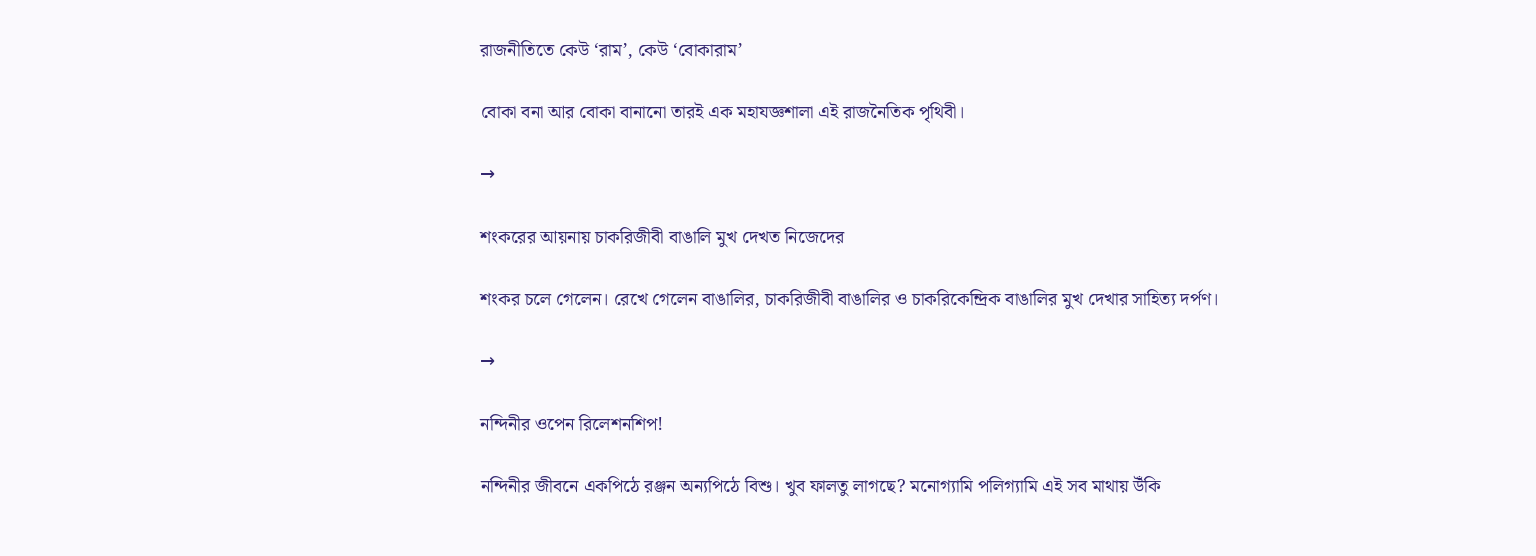রাজনীতিতে কেউ ‘রাম’, কেউ ‘বোকারাম’

বোকা বনা আর বোকা বানানো তারই এক মহাযজ্ঞশালা এই রাজনৈতিক পৃথিবী।

→

শংকরের আয়নায় চাকরিজীবী বাঙালি মুখ দেখত নিজেদের

শংকর চলে গেলেন। রেখে গেলেন বাঙালির, চাকরিজীবী বাঙালির ও চাকরিকেন্দ্রিক বাঙালির মুখ দেখার সাহিত্য দর্পণ।

→

নন্দিনীর ওপেন রিলেশনশিপ!

নন্দিনীর জীবনে একপিঠে রঞ্জন অন্যপিঠে বিশু। খুব ফালতু লাগছে? মনোগ্যামি পলিগ্যামি এই সব মাথায় উঁকি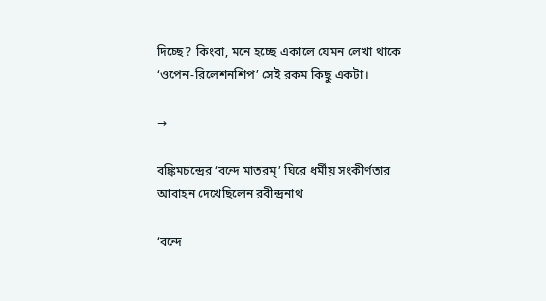দিচ্ছে? কিংবা, মনে হচ্ছে একালে যেমন লেখা থাকে ‘ওপেন-রিলেশনশিপ’ সেই রকম কিছু একটা।

→

বঙ্কিমচন্দ্রের ‘বন্দে মাতরম্‌’ ঘিরে ধর্মীয় সংকীর্ণতার আবাহন দেখেছিলেন রবীন্দ্রনাথ

‘বন্দে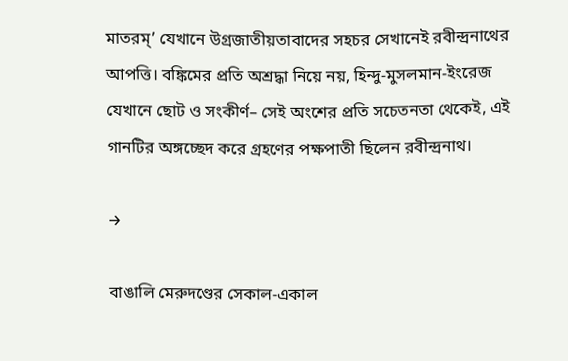মাতরম্‌’ যেখানে উগ্রজাতীয়তাবাদের সহচর সেখানেই রবীন্দ্রনাথের আপত্তি। বঙ্কিমের প্রতি অশ্রদ্ধা নিয়ে নয়, হিন্দু-মুসলমান-ইংরেজ যেখানে ছোট ও সংকীর্ণ– সেই অংশের প্রতি সচেতনতা থেকেই, এই গানটির অঙ্গচ্ছেদ করে গ্রহণের পক্ষপাতী ছিলেন রবীন্দ্রনাথ।

→

বাঙালি মেরুদণ্ডের সেকাল-একাল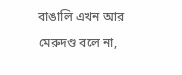বাঙালি এখন আর মেরুদণ্ড বলে না,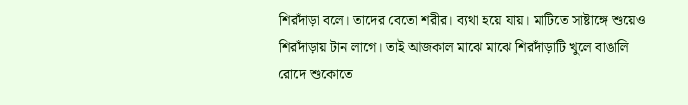শিরদাঁড়া বলে। তাদের বেতো শরীর। ব্যথা হয়ে যায়। মাটিতে সাষ্টাঙ্গে শুয়েও শিরদাঁড়ায় টান লাগে। তাই আজকাল মাঝে মাঝে শিরদাঁড়াটি খুলে বাঙালি রোদে শুকোতে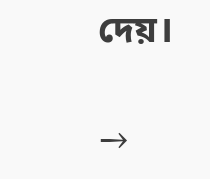দেয়।

→